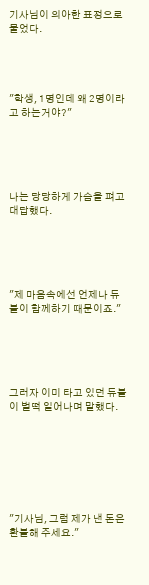기사님이 의아한 표정으로 물었다.




"학생, 1명인데 왜 2명이라고 하는거야?"





나는 당당하게 가슴을 펴고 대답했다.





"제 마음속에선 언제나 듀블이 함께하기 때문이죠."





그러자 이미 타고 있던 듀블이 벌떡 일어나며 말했다.







"기사님, 그럼 제가 낸 돈은 환불해 주세요."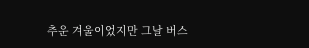추운 겨울이었지만 그날 버스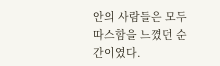안의 사람들은 모두 따스함을 느꼈던 순간이였다.